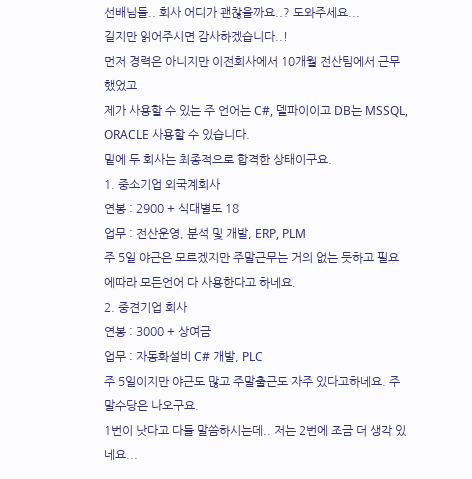선배님들.. 회사 어디가 괜찮을까요..? 도와주세요...
길지만 읽어주시면 감사하겠습니다..!
먼저 경력은 아니지만 이전회사에서 10개월 전산팀에서 근무했었고
제가 사용할 수 있는 주 언어는 C#, 델파이이고 DB는 MSSQL, ORACLE 사용할 수 있습니다.
밑에 두 회사는 최종적으로 합격한 상태이구요.
1. 중소기업 외국계회사
연봉 : 2900 + 식대별도 18
업무 : 전산운영, 분석 및 개발, ERP, PLM
주 5일 야근은 모르겠지만 주말근무는 거의 없는 듯하고 필요에따라 모든언어 다 사용한다고 하네요.
2. 중견기업 회사
연봉 : 3000 + 상여금
업무 : 자동화설비 C# 개발, PLC
주 5일이지만 야근도 많고 주말출근도 자주 있다고하네요. 주말수당은 나오구요.
1번이 낫다고 다들 말씀하시는데.. 저는 2번에 조금 더 생각 있네요...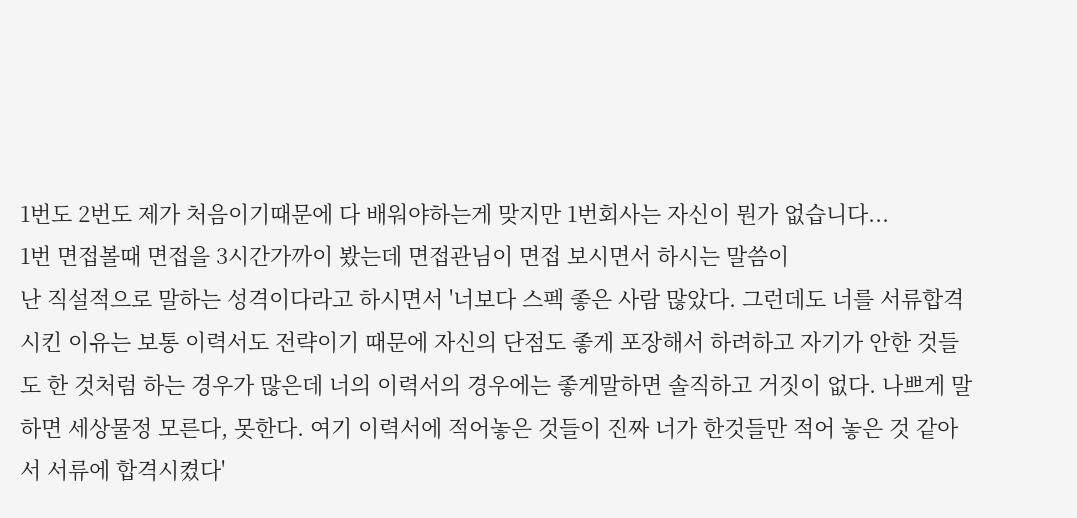1번도 2번도 제가 처음이기때문에 다 배워야하는게 맞지만 1번회사는 자신이 뭔가 없습니다...
1번 면접볼때 면접을 3시간가까이 봤는데 면접관님이 면접 보시면서 하시는 말씀이
난 직설적으로 말하는 성격이다라고 하시면서 '너보다 스펙 좋은 사람 많았다. 그런데도 너를 서류합격시킨 이유는 보통 이력서도 전략이기 때문에 자신의 단점도 좋게 포장해서 하려하고 자기가 안한 것들도 한 것처럼 하는 경우가 많은데 너의 이력서의 경우에는 좋게말하면 솔직하고 거짓이 없다. 나쁘게 말하면 세상물정 모른다, 못한다. 여기 이력서에 적어놓은 것들이 진짜 너가 한것들만 적어 놓은 것 같아서 서류에 합격시켰다'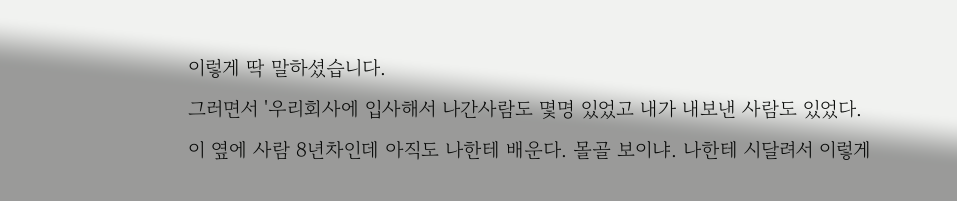이렇게 딱 말하셨습니다.
그러면서 '우리회사에 입사해서 나간사람도 몇명 있었고 내가 내보낸 사람도 있었다.
이 옆에 사람 8년차인데 아직도 나한테 배운다. 몰골 보이냐. 나한테 시달려서 이렇게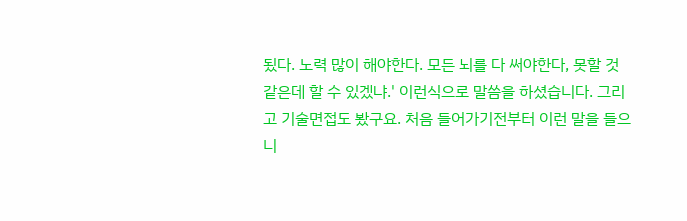됬다. 노력 많이 해야한다. 모든 뇌를 다 써야한다, 못할 것 같은데 할 수 있겠냐.' 이런식으로 말씀을 하셨습니다. 그리고 기술면접도 봤구요. 처음 들어가기전부터 이런 말을 들으니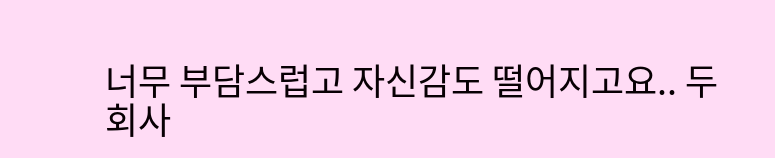너무 부담스럽고 자신감도 떨어지고요.. 두 회사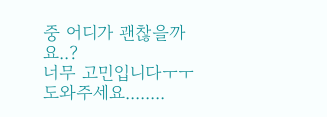중 어디가 괜찮을까요..?
너무 고민입니다ㅜㅜ 도와주세요........